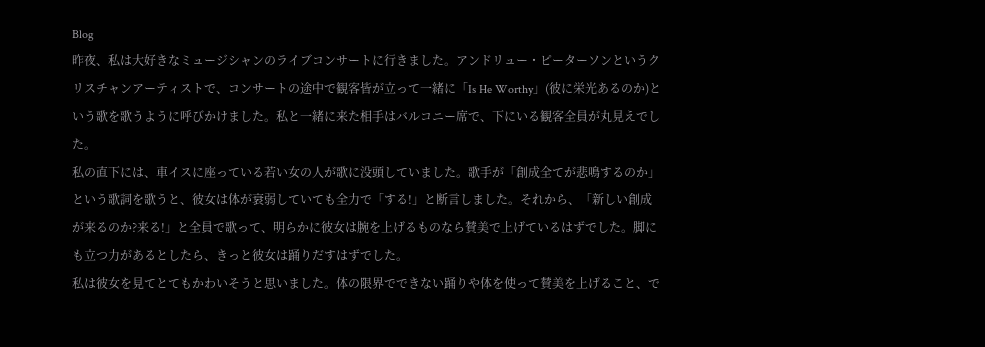Blog
昨夜、私は大好きなミュージシャンのライブコンサートに行きました。アンドリュー・ピーターソンというクリスチャンアーティストで、コンサートの途中で観客皆が立って一緒に「Is He Worthy」(彼に栄光あるのか)という歌を歌うように呼びかけました。私と一緒に来た相手はバルコニー席で、下にいる観客全員が丸見えでした。
私の直下には、車イスに座っている若い女の人が歌に没頭していました。歌手が「創成全てが悲鳴するのか」という歌詞を歌うと、彼女は体が衰弱していても全力で「する!」と断言しました。それから、「新しい創成が来るのか?来る!」と全員で歌って、明らかに彼女は腕を上げるものなら賛美で上げているはずでした。脚にも立つ力があるとしたら、きっと彼女は踊りだすはずでした。
私は彼女を見てとてもかわいそうと思いました。体の限界でできない踊りや体を使って賛美を上げること、で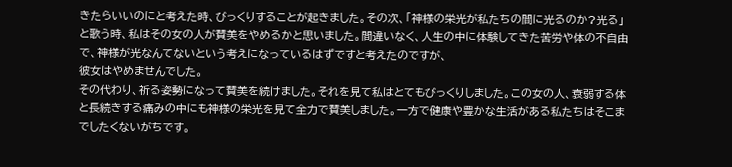きたらいいのにと考えた時、びっくりすることが起きました。その次、「神様の栄光が私たちの間に光るのか?光る」と歌う時、私はその女の人が賛美をやめるかと思いました。間違いなく、人生の中に体験してきた苦労や体の不自由で、神様が光なんてないという考えになっているはずですと考えたのですが、
彼女はやめませんでした。
その代わり、祈る姿勢になって賛美を続けました。それを見て私はとてもびっくりしました。この女の人、衰弱する体と長続きする痛みの中にも神様の栄光を見て全力で賛美しました。一方で健康や豊かな生活がある私たちはそこまでしたくないがちです。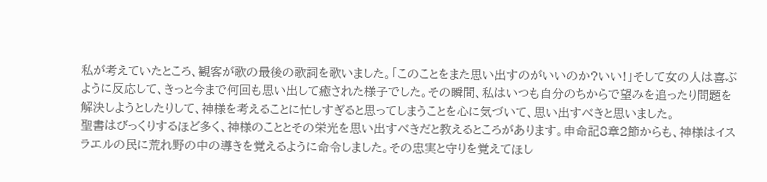私が考えていたところ、観客が歌の最後の歌詞を歌いました。「このことをまた思い出すのがいいのか?いい!」そして女の人は喜ぶように反応して、きっと今まで何回も思い出して癒された様子でした。その瞬間、私はいつも自分のちからで望みを追ったり問題を解決しようとしたりして、神様を考えることに忙しすぎると思ってしまうことを心に気づいて、思い出すべきと思いました。
聖書はびっくりするほど多く、神様のこととその栄光を思い出すべきだと教えるところがあります。申命記8章2節からも、神様はイスラエルの民に荒れ野の中の導きを覚えるように命令しました。その忠実と守りを覚えてほし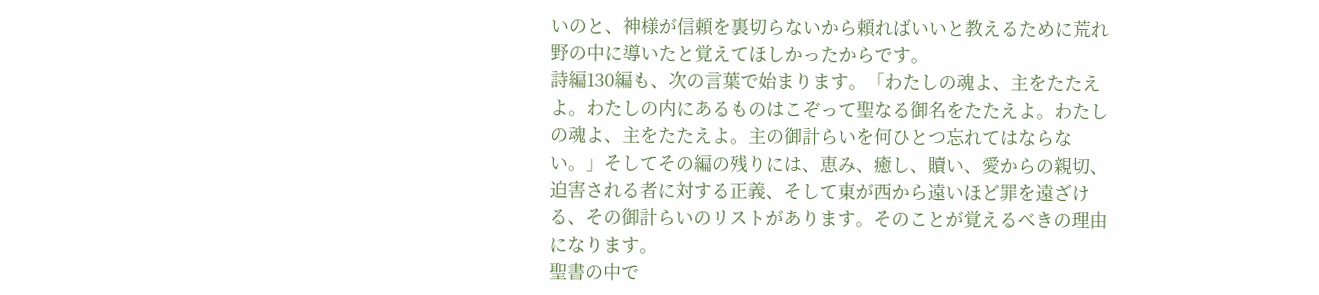いのと、神様が信頼を裏切らないから頼ればいいと教えるために荒れ野の中に導いたと覚えてほしかったからです。
詩編130編も、次の言葉で始まります。「わたしの魂よ、主をたたえよ。わたしの内にあるものはこぞって聖なる御名をたたえよ。わたしの魂よ、主をたたえよ。主の御計らいを何ひとつ忘れてはならない。」そしてその編の残りには、恵み、癒し、贖い、愛からの親切、迫害される者に対する正義、そして東が西から遠いほど罪を遠ざける、その御計らいのリストがあります。そのことが覚えるべきの理由になります。
聖書の中で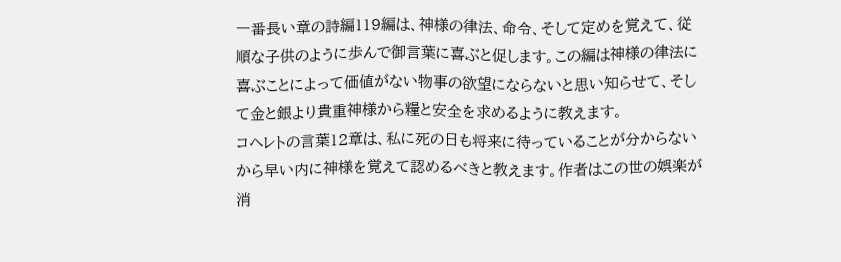一番長い章の詩編119編は、神様の律法、命令、そして定めを覚えて、従順な子供のように歩んで御言葉に喜ぶと促します。この編は神様の律法に喜ぶことによって価値がない物事の欲望にならないと思い知らせて、そして金と銀より貴重神様から糧と安全を求めるように教えます。
コヘレトの言葉12章は、私に死の日も将来に待っていることが分からないから早い内に神様を覚えて認めるべきと教えます。作者はこの世の娯楽が消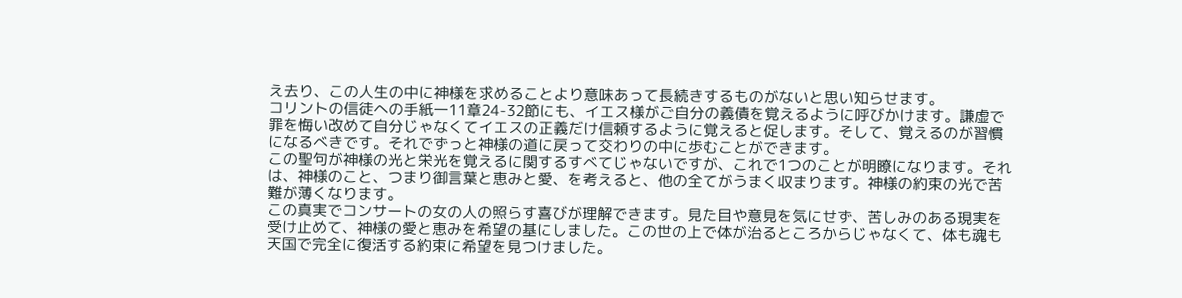え去り、この人生の中に神様を求めることより意味あって長続きするものがないと思い知らせます。
コリントの信徒への手紙一11章24-32節にも、イエス様がご自分の義債を覚えるように呼びかけます。謙虚で罪を悔い改めて自分じゃなくてイエスの正義だけ信頼するように覚えると促します。そして、覚えるのが習慣になるべきです。それでずっと神様の道に戻って交わりの中に歩むことができます。
この聖句が神様の光と栄光を覚えるに関するすべてじゃないですが、これで1つのことが明瞭になります。それは、神様のこと、つまり御言葉と恵みと愛、を考えると、他の全てがうまく収まります。神様の約束の光で苦難が薄くなります。
この真実でコンサートの女の人の照らす喜びが理解できます。見た目や意見を気にせず、苦しみのある現実を受け止めて、神様の愛と恵みを希望の基にしました。この世の上で体が治るところからじゃなくて、体も魂も天国で完全に復活する約束に希望を見つけました。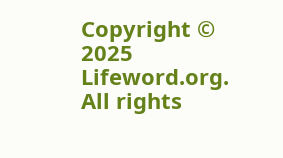Copyright © 2025 Lifeword.org. All rights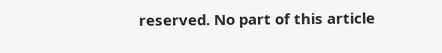reserved. No part of this article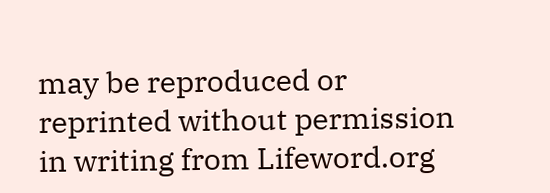may be reproduced or reprinted without permission in writing from Lifeword.org